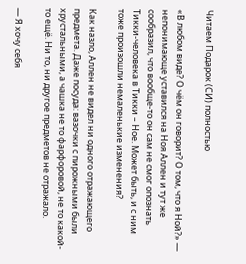Читаем Подарок (СИ) полностью

«В любом виде? О чём он говорит? О том, что я Ной?» — непонимающе уставился на Ноя Аллен и тут же сообразил, что вообще-то он сам не смог опознать Тикки-человека в Тикки – Ное. Может быть, и с ним тоже произошли немаленькие изменения?

Как назло, Аллен не видел ни одного отражающего предмета. Даже посуда: вазочки с пирожными были хрустальными, а чашка не то фарфоровой, не то какой-то ещё. Ни то, ни другое предметов не отражало.

— Я хочу себя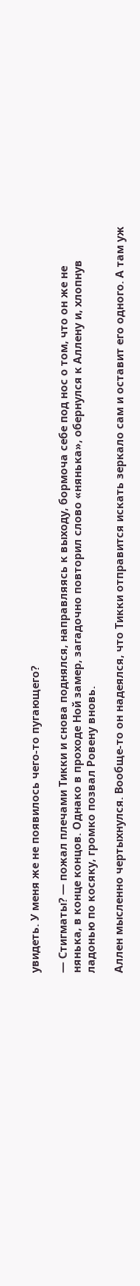увидеть. У меня же не появилось чего-то пугающего?

— Стигматы? — пожал плечами Тикки и снова поднялся, направляясь к выходу, бормоча себе под нос о том, что он же не нянька, в конце концов. Однако в проходе Ной замер, загадочно повторил слово «нянька», обернулся к Аллену и, хлопнув ладонью по косяку, громко позвал Ровену вновь.

Аллен мысленно чертыхнулся. Вообще-то он надеялся, что Тикки отправится искать зеркало сам и оставит его одного. А там уж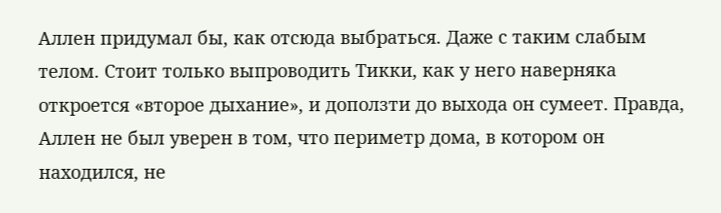Аллен придумал бы, как отсюда выбраться. Даже с таким слабым телом. Стоит только выпроводить Тикки, как у него наверняка откроется «второе дыхание», и доползти до выхода он сумеет. Правда, Аллен не был уверен в том, что периметр дома, в котором он находился, не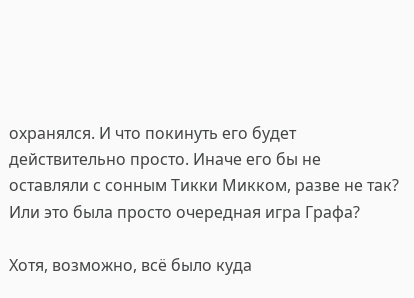охранялся. И что покинуть его будет действительно просто. Иначе его бы не оставляли с сонным Тикки Микком, разве не так? Или это была просто очередная игра Графа?

Хотя, возможно, всё было куда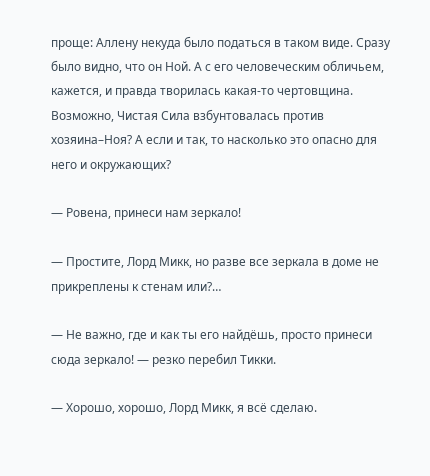проще: Аллену некуда было податься в таком виде. Сразу было видно, что он Ной. А с его человеческим обличьем, кажется, и правда творилась какая-то чертовщина. Возможно, Чистая Сила взбунтовалась против хозяина–Ноя? А если и так, то насколько это опасно для него и окружающих?

— Ровена, принеси нам зеркало!

— Простите, Лорд Микк, но разве все зеркала в доме не прикреплены к стенам или?…

— Не важно, где и как ты его найдёшь, просто принеси сюда зеркало! — резко перебил Тикки.

— Хорошо, хорошо, Лорд Микк, я всё сделаю.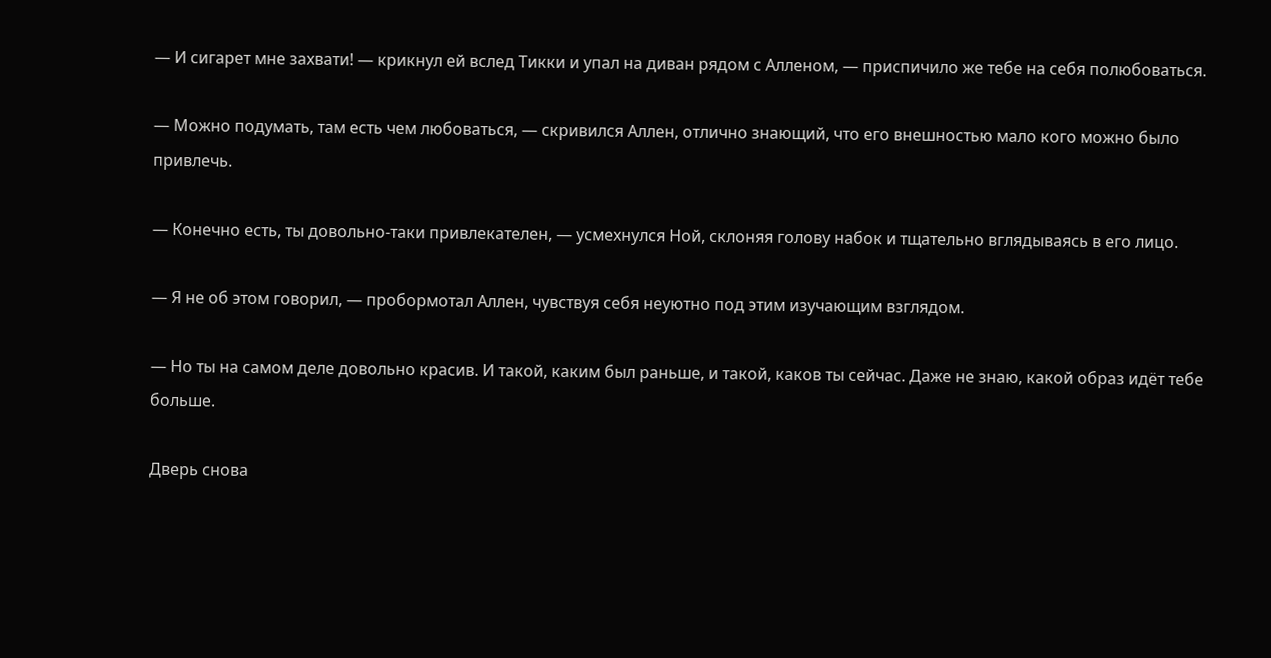— И сигарет мне захвати! — крикнул ей вслед Тикки и упал на диван рядом с Алленом, — приспичило же тебе на себя полюбоваться.

— Можно подумать, там есть чем любоваться, — скривился Аллен, отлично знающий, что его внешностью мало кого можно было привлечь.

— Конечно есть, ты довольно-таки привлекателен, — усмехнулся Ной, склоняя голову набок и тщательно вглядываясь в его лицо.

— Я не об этом говорил, — пробормотал Аллен, чувствуя себя неуютно под этим изучающим взглядом.

— Но ты на самом деле довольно красив. И такой, каким был раньше, и такой, каков ты сейчас. Даже не знаю, какой образ идёт тебе больше.

Дверь снова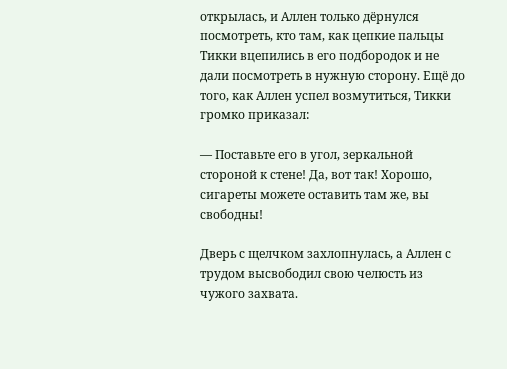открылась, и Аллен только дёрнулся посмотреть, кто там, как цепкие пальцы Тикки вцепились в его подбородок и не дали посмотреть в нужную сторону. Ещё до того, как Аллен успел возмутиться, Тикки громко приказал:

— Поставьте его в угол, зеркальной стороной к стене! Да, вот так! Хорошо, сигареты можете оставить там же, вы свободны!

Дверь с щелчком захлопнулась, а Аллен с трудом высвободил свою челюсть из чужого захвата.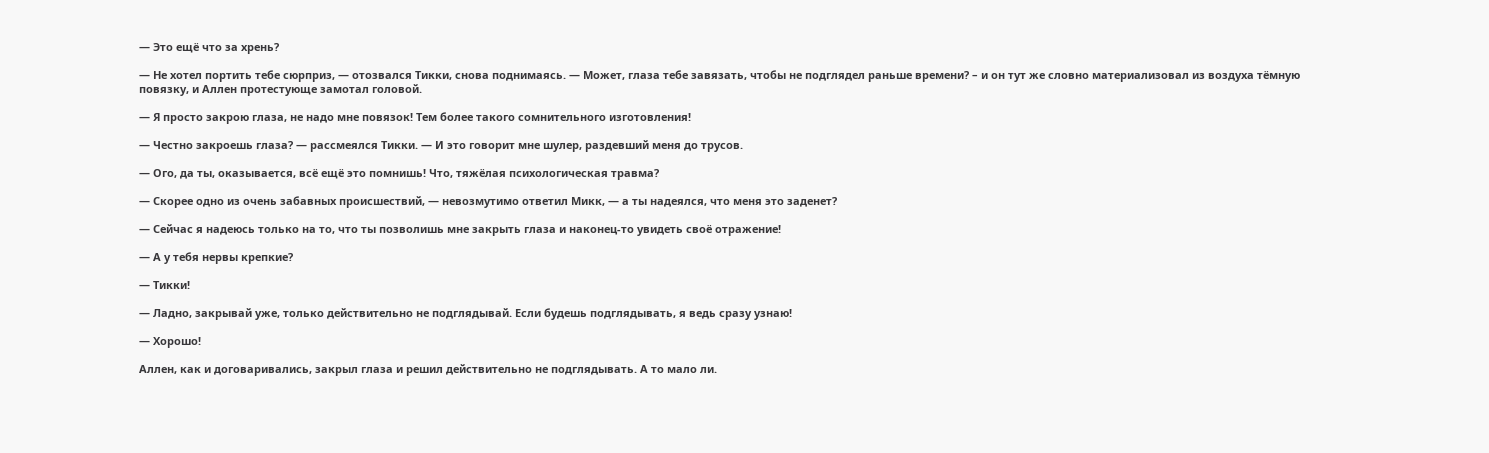— Это ещё что за хрень?

— Не хотел портить тебе сюрприз, — отозвался Тикки, снова поднимаясь. — Может, глаза тебе завязать, чтобы не подглядел раньше времени? – и он тут же словно материализовал из воздуха тёмную повязку, и Аллен протестующе замотал головой.

— Я просто закрою глаза, не надо мне повязок! Тем более такого сомнительного изготовления!

— Честно закроешь глаза? — рассмеялся Тикки. — И это говорит мне шулер, раздевший меня до трусов.

— Ого, да ты, оказывается, всё ещё это помнишь! Что, тяжёлая психологическая травма?

— Скорее одно из очень забавных происшествий, — невозмутимо ответил Микк, — а ты надеялся, что меня это заденет?

— Сейчас я надеюсь только на то, что ты позволишь мне закрыть глаза и наконец-то увидеть своё отражение!

— А у тебя нервы крепкие?

— Тикки!

— Ладно, закрывай уже, только действительно не подглядывай. Если будешь подглядывать, я ведь сразу узнаю!

— Хорошо!

Аллен, как и договаривались, закрыл глаза и решил действительно не подглядывать. А то мало ли.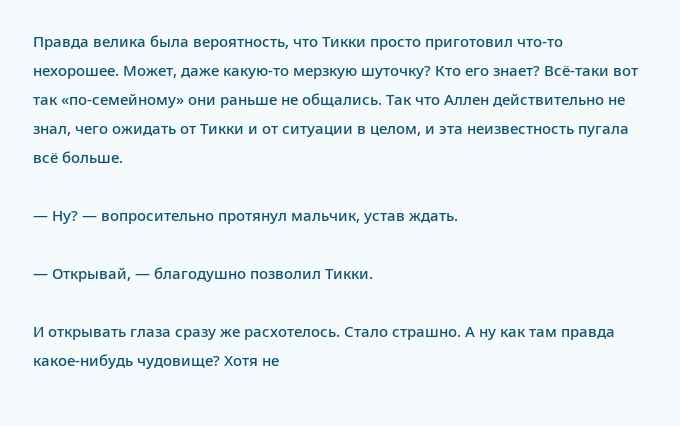Правда велика была вероятность, что Тикки просто приготовил что-то нехорошее. Может, даже какую-то мерзкую шуточку? Кто его знает? Всё-таки вот так «по-семейному» они раньше не общались. Так что Аллен действительно не знал, чего ожидать от Тикки и от ситуации в целом, и эта неизвестность пугала всё больше.

— Ну? — вопросительно протянул мальчик, устав ждать.

— Открывай, — благодушно позволил Тикки.

И открывать глаза сразу же расхотелось. Стало страшно. А ну как там правда какое-нибудь чудовище? Хотя не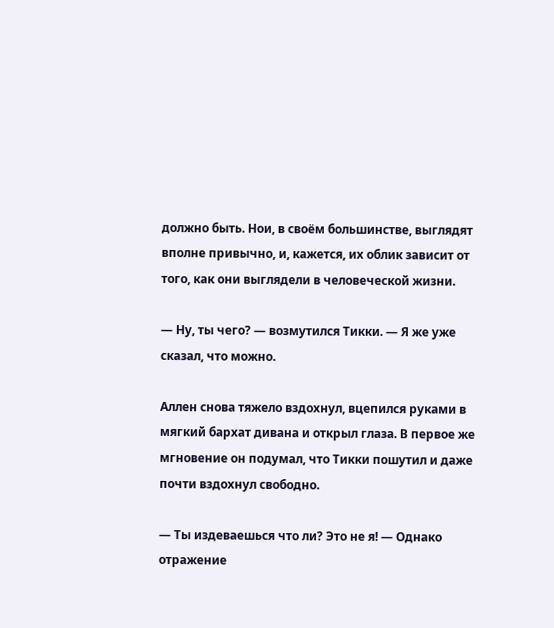должно быть. Нои, в своём большинстве, выглядят вполне привычно, и, кажется, их облик зависит от того, как они выглядели в человеческой жизни.

— Ну, ты чего? — возмутился Тикки. — Я же уже сказал, что можно.

Аллен снова тяжело вздохнул, вцепился руками в мягкий бархат дивана и открыл глаза. В первое же мгновение он подумал, что Тикки пошутил и даже почти вздохнул свободно.

— Ты издеваешься что ли? Это не я! — Однако отражение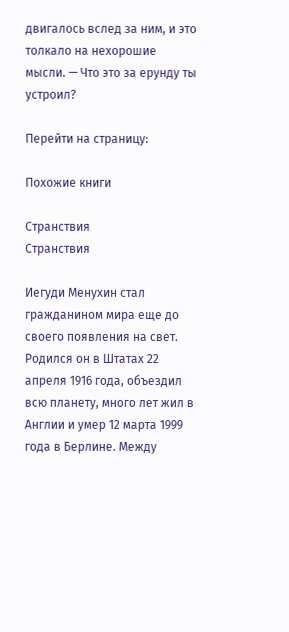двигалось вслед за ним, и это толкало на нехорошие мысли. — Что это за ерунду ты устроил?

Перейти на страницу:

Похожие книги

Странствия
Странствия

Иегуди Менухин стал гражданином мира еще до своего появления на свет. Родился он в Штатах 22 апреля 1916 года, объездил всю планету, много лет жил в Англии и умер 12 марта 1999 года в Берлине. Между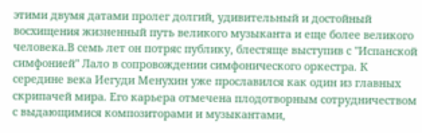этими двумя датами пролег долгий, удивительный и достойный восхищения жизненный путь великого музыканта и еще более великого человека.В семь лет он потряс публику, блестяще выступив с "Испанской симфонией" Лало в сопровождении симфонического оркестра. К середине века Иегуди Менухин уже прославился как один из главных скрипачей мира. Его карьера отмечена плодотворным сотрудничеством с выдающимися композиторами и музыкантами,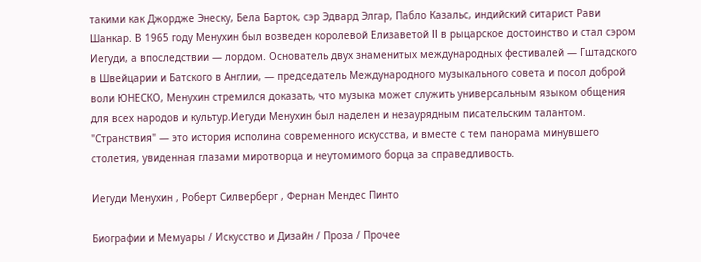такими как Джордже Энеску, Бела Барток, сэр Эдвард Элгар, Пабло Казальс, индийский ситарист Рави Шанкар. В 1965 году Менухин был возведен королевой Елизаветой II в рыцарское достоинство и стал сэром Иегуди, а впоследствии — лордом. Основатель двух знаменитых международных фестивалей — Гштадского в Швейцарии и Батского в Англии, — председатель Международного музыкального совета и посол доброй воли ЮНЕСКО, Менухин стремился доказать, что музыка может служить универсальным языком общения для всех народов и культур.Иегуди Менухин был наделен и незаурядным писательским талантом. "Странствия" — это история исполина современного искусства, и вместе с тем панорама минувшего столетия, увиденная глазами миротворца и неутомимого борца за справедливость.

Иегуди Менухин , Роберт Силверберг , Фернан Мендес Пинто

Биографии и Мемуары / Искусство и Дизайн / Проза / Прочее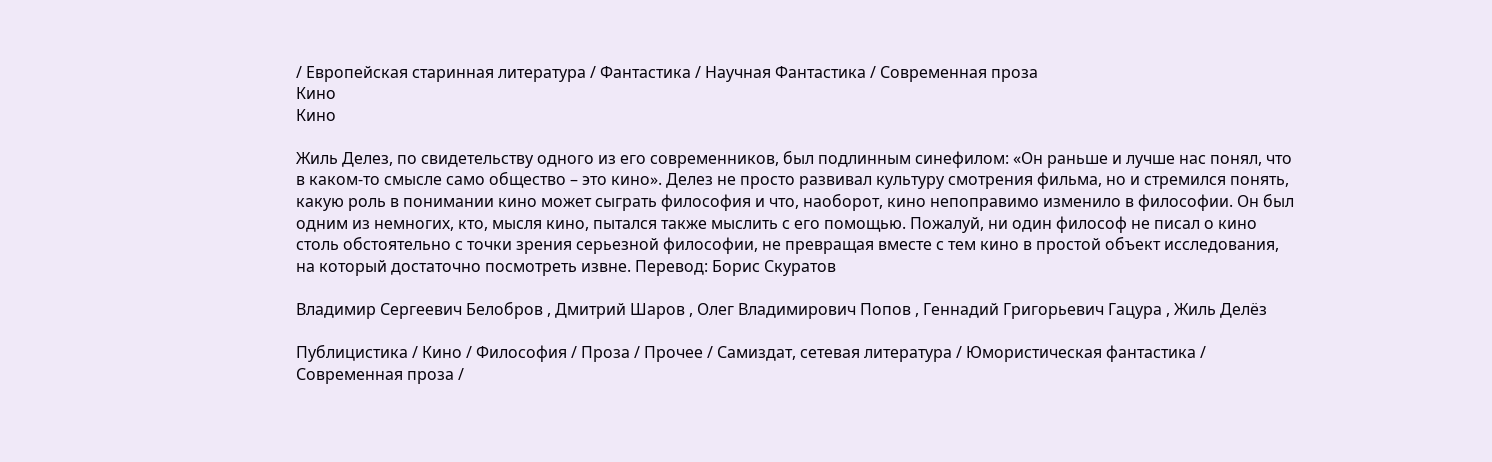/ Европейская старинная литература / Фантастика / Научная Фантастика / Современная проза
Кино
Кино

Жиль Делез, по свидетельству одного из его современников, был подлинным синефилом: «Он раньше и лучше нас понял, что в каком-то смысле само общество – это кино». Делез не просто развивал культуру смотрения фильма, но и стремился понять, какую роль в понимании кино может сыграть философия и что, наоборот, кино непоправимо изменило в философии. Он был одним из немногих, кто, мысля кино, пытался также мыслить с его помощью. Пожалуй, ни один философ не писал о кино столь обстоятельно с точки зрения серьезной философии, не превращая вместе с тем кино в простой объект исследования, на который достаточно посмотреть извне. Перевод: Борис Скуратов

Владимир Сергеевич Белобров , Дмитрий Шаров , Олег Владимирович Попов , Геннадий Григорьевич Гацура , Жиль Делёз

Публицистика / Кино / Философия / Проза / Прочее / Самиздат, сетевая литература / Юмористическая фантастика / Современная проза /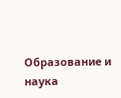Образование и наука